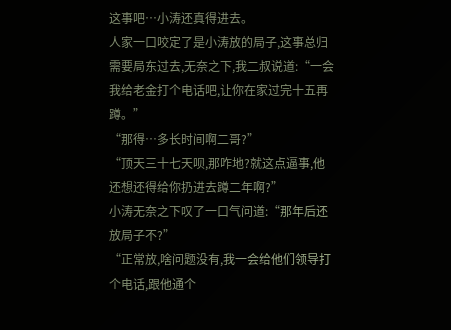这事吧…小涛还真得进去。
人家一口咬定了是小涛放的局子,这事总归需要局东过去,无奈之下,我二叔说道:“一会我给老金打个电话吧,让你在家过完十五再蹲。”
“那得…多长时间啊二哥?”
“顶天三十七天呗,那咋地?就这点逼事,他还想还得给你扔进去蹲二年啊?”
小涛无奈之下叹了一口气问道:“那年后还放局子不?”
“正常放,啥问题没有,我一会给他们领导打个电话,跟他通个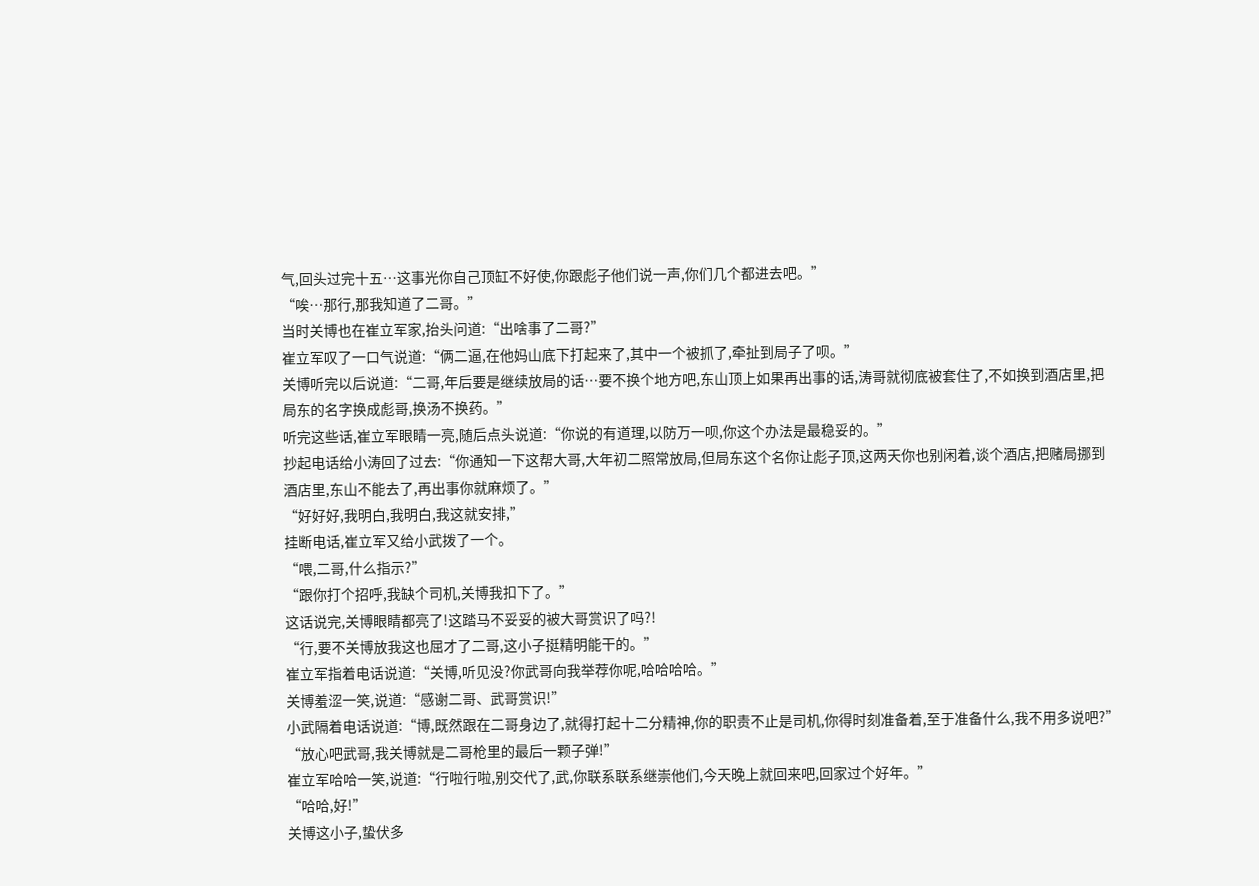气,回头过完十五…这事光你自己顶缸不好使,你跟彪子他们说一声,你们几个都进去吧。”
“唉…那行,那我知道了二哥。”
当时关博也在崔立军家,抬头问道:“出啥事了二哥?”
崔立军叹了一口气说道:“俩二逼,在他妈山底下打起来了,其中一个被抓了,牵扯到局子了呗。”
关博听完以后说道:“二哥,年后要是继续放局的话…要不换个地方吧,东山顶上如果再出事的话,涛哥就彻底被套住了,不如换到酒店里,把局东的名字换成彪哥,换汤不换药。”
听完这些话,崔立军眼睛一亮,随后点头说道:“你说的有道理,以防万一呗,你这个办法是最稳妥的。”
抄起电话给小涛回了过去:“你通知一下这帮大哥,大年初二照常放局,但局东这个名你让彪子顶,这两天你也别闲着,谈个酒店,把赌局挪到酒店里,东山不能去了,再出事你就麻烦了。”
“好好好,我明白,我明白,我这就安排,”
挂断电话,崔立军又给小武拨了一个。
“喂,二哥,什么指示?”
“跟你打个招呼,我缺个司机,关博我扣下了。”
这话说完,关博眼睛都亮了!这踏马不妥妥的被大哥赏识了吗?!
“行,要不关博放我这也屈才了二哥,这小子挺精明能干的。”
崔立军指着电话说道:“关博,听见没?你武哥向我举荐你呢,哈哈哈哈。”
关博羞涩一笑,说道:“感谢二哥、武哥赏识!”
小武隔着电话说道:“博,既然跟在二哥身边了,就得打起十二分精神,你的职责不止是司机,你得时刻准备着,至于准备什么,我不用多说吧?”
“放心吧武哥,我关博就是二哥枪里的最后一颗子弹!”
崔立军哈哈一笑,说道:“行啦行啦,别交代了,武,你联系联系继崇他们,今天晚上就回来吧,回家过个好年。”
“哈哈,好!”
关博这小子,蛰伏多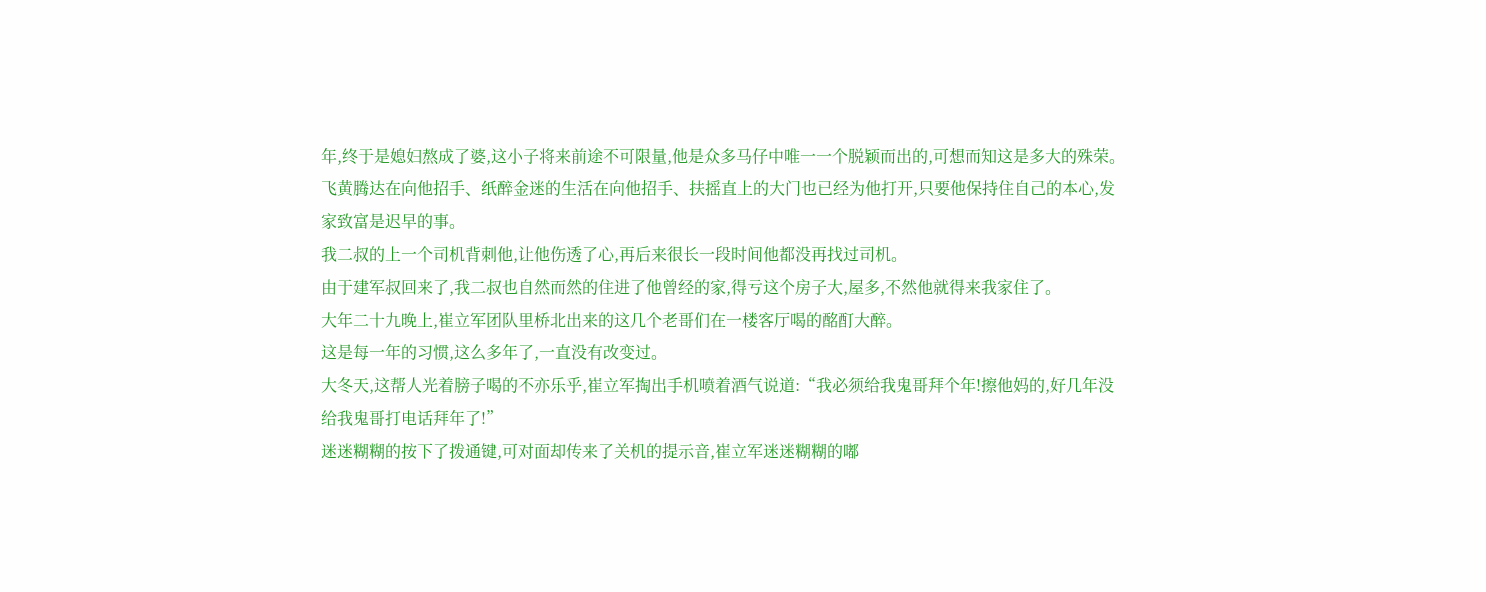年,终于是媳妇熬成了婆,这小子将来前途不可限量,他是众多马仔中唯一一个脱颖而出的,可想而知这是多大的殊荣。
飞黄腾达在向他招手、纸醉金迷的生活在向他招手、扶摇直上的大门也已经为他打开,只要他保持住自己的本心,发家致富是迟早的事。
我二叔的上一个司机背刺他,让他伤透了心,再后来很长一段时间他都没再找过司机。
由于建军叔回来了,我二叔也自然而然的住进了他曾经的家,得亏这个房子大,屋多,不然他就得来我家住了。
大年二十九晚上,崔立军团队里桥北出来的这几个老哥们在一楼客厅喝的酩酊大醉。
这是每一年的习惯,这么多年了,一直没有改变过。
大冬天,这帮人光着膀子喝的不亦乐乎,崔立军掏出手机喷着酒气说道:“我必须给我鬼哥拜个年!擦他妈的,好几年没给我鬼哥打电话拜年了!”
迷迷糊糊的按下了拨通键,可对面却传来了关机的提示音,崔立军迷迷糊糊的嘟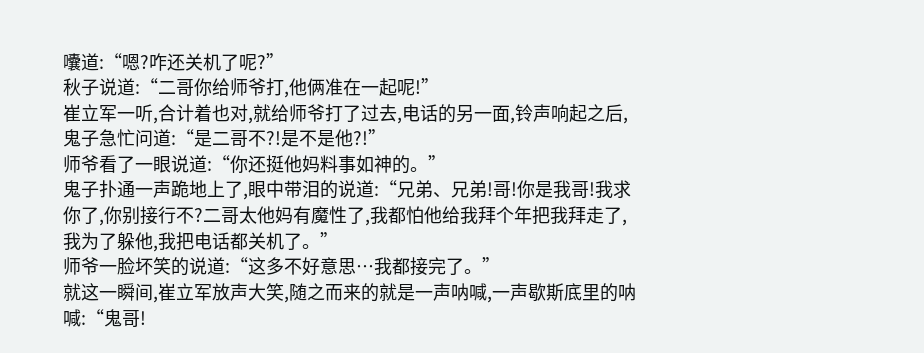囔道:“嗯?咋还关机了呢?”
秋子说道:“二哥你给师爷打,他俩准在一起呢!”
崔立军一听,合计着也对,就给师爷打了过去,电话的另一面,铃声响起之后,鬼子急忙问道:“是二哥不?!是不是他?!”
师爷看了一眼说道:“你还挺他妈料事如神的。”
鬼子扑通一声跪地上了,眼中带泪的说道:“兄弟、兄弟!哥!你是我哥!我求你了,你别接行不?二哥太他妈有魔性了,我都怕他给我拜个年把我拜走了,我为了躲他,我把电话都关机了。”
师爷一脸坏笑的说道:“这多不好意思…我都接完了。”
就这一瞬间,崔立军放声大笑,随之而来的就是一声呐喊,一声歇斯底里的呐喊:“鬼哥!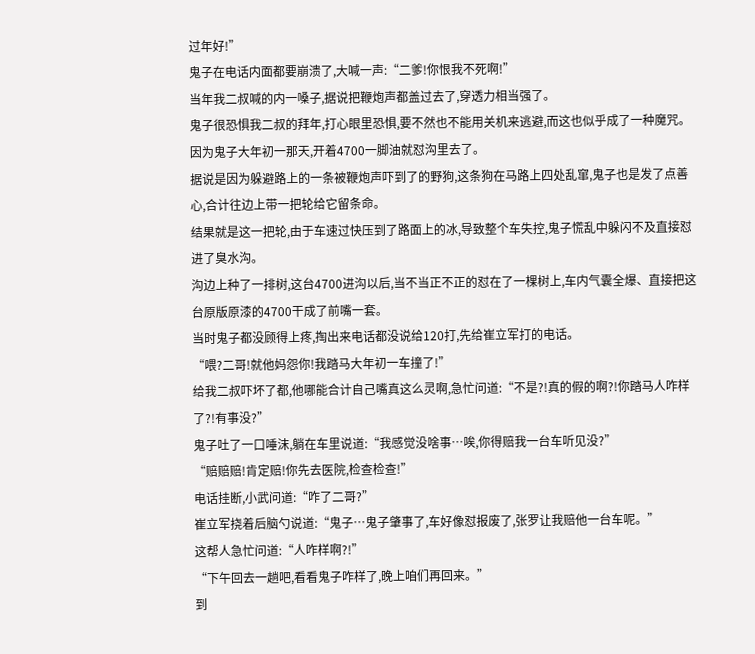过年好!”
鬼子在电话内面都要崩溃了,大喊一声:“二爹!你恨我不死啊!”
当年我二叔喊的内一嗓子,据说把鞭炮声都盖过去了,穿透力相当强了。
鬼子很恐惧我二叔的拜年,打心眼里恐惧,要不然也不能用关机来逃避,而这也似乎成了一种魔咒。
因为鬼子大年初一那天,开着4700一脚油就怼沟里去了。
据说是因为躲避路上的一条被鞭炮声吓到了的野狗,这条狗在马路上四处乱窜,鬼子也是发了点善心,合计往边上带一把轮给它留条命。
结果就是这一把轮,由于车速过快压到了路面上的冰,导致整个车失控,鬼子慌乱中躲闪不及直接怼进了臭水沟。
沟边上种了一排树,这台4700进沟以后,当不当正不正的怼在了一棵树上,车内气囊全爆、直接把这台原版原漆的4700干成了前嘴一套。
当时鬼子都没顾得上疼,掏出来电话都没说给120打,先给崔立军打的电话。
“喂?二哥!就他妈怨你!我踏马大年初一车撞了!”
给我二叔吓坏了都,他哪能合计自己嘴真这么灵啊,急忙问道:“不是?!真的假的啊?!你踏马人咋样了?!有事没?”
鬼子吐了一口唾沫,躺在车里说道:“我感觉没啥事…唉,你得赔我一台车听见没?”
“赔赔赔!肯定赔!你先去医院,检查检查!”
电话挂断,小武问道:“咋了二哥?”
崔立军挠着后脑勺说道:“鬼子…鬼子肇事了,车好像怼报废了,张罗让我赔他一台车呢。”
这帮人急忙问道:“人咋样啊?!”
“下午回去一趟吧,看看鬼子咋样了,晚上咱们再回来。”
到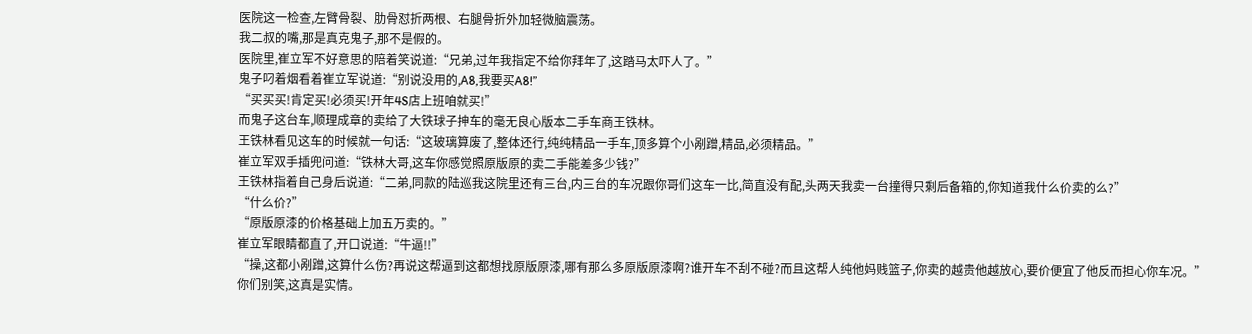医院这一检查,左臂骨裂、肋骨怼折两根、右腿骨折外加轻微脑震荡。
我二叔的嘴,那是真克鬼子,那不是假的。
医院里,崔立军不好意思的陪着笑说道:“兄弟,过年我指定不给你拜年了,这踏马太吓人了。”
鬼子叼着烟看着崔立军说道:“别说没用的,A8,我要买A8!”
“买买买!肯定买!必须买!开年4S店上班咱就买!”
而鬼子这台车,顺理成章的卖给了大铁球子抻车的毫无良心版本二手车商王铁林。
王铁林看见这车的时候就一句话:“这玻璃算废了,整体还行,纯纯精品一手车,顶多算个小剐蹭,精品,必须精品。”
崔立军双手插兜问道:“铁林大哥,这车你感觉照原版原的卖二手能差多少钱?”
王铁林指着自己身后说道:“二弟,同款的陆巡我这院里还有三台,内三台的车况跟你哥们这车一比,简直没有配,头两天我卖一台撞得只剩后备箱的,你知道我什么价卖的么?”
“什么价?”
“原版原漆的价格基础上加五万卖的。”
崔立军眼睛都直了,开口说道:“牛逼!!”
“操,这都小剐蹭,这算什么伤?再说这帮逼到这都想找原版原漆,哪有那么多原版原漆啊?谁开车不刮不碰?而且这帮人纯他妈贱篮子,你卖的越贵他越放心,要价便宜了他反而担心你车况。”
你们别笑,这真是实情。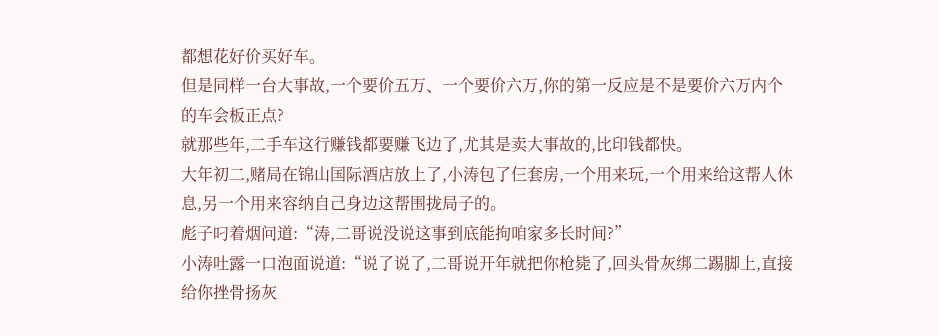都想花好价买好车。
但是同样一台大事故,一个要价五万、一个要价六万,你的第一反应是不是要价六万内个的车会板正点?
就那些年,二手车这行赚钱都要赚飞边了,尤其是卖大事故的,比印钱都快。
大年初二,赌局在锦山国际酒店放上了,小涛包了仨套房,一个用来玩,一个用来给这帮人休息,另一个用来容纳自己身边这帮围拢局子的。
彪子叼着烟问道:“涛,二哥说没说这事到底能拘咱家多长时间?”
小涛吐露一口泡面说道:“说了说了,二哥说开年就把你枪毙了,回头骨灰绑二踢脚上,直接给你挫骨扬灰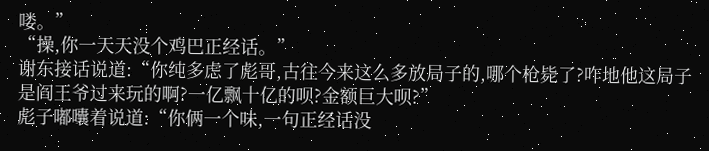喽。”
“操,你一天天没个鸡巴正经话。”
谢东接话说道:“你纯多虑了彪哥,古往今来这么多放局子的,哪个枪毙了?咋地他这局子是阎王爷过来玩的啊?一亿飘十亿的呗?金额巨大呗?”
彪子嘟囔着说道:“你俩一个味,一句正经话没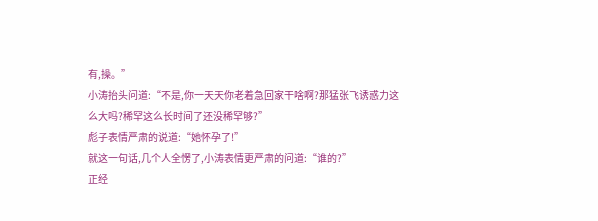有,操。”
小涛抬头问道:“不是,你一天天你老着急回家干啥啊?那猛张飞诱惑力这么大吗?稀罕这么长时间了还没稀罕够?”
彪子表情严肃的说道:“她怀孕了!”
就这一句话,几个人全愣了,小涛表情更严肃的问道:“谁的?”
正经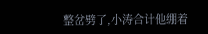整岔劈了,小涛合计他绷着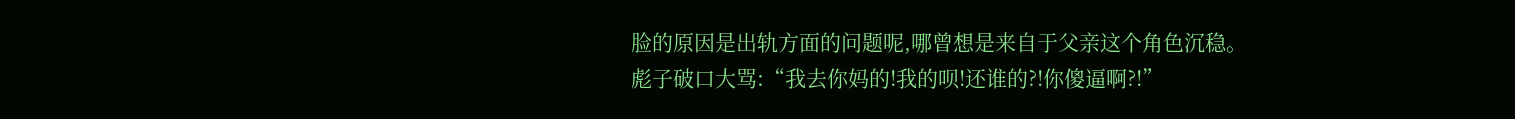脸的原因是出轨方面的问题呢,哪曾想是来自于父亲这个角色沉稳。
彪子破口大骂:“我去你妈的!我的呗!还谁的?!你傻逼啊?!”